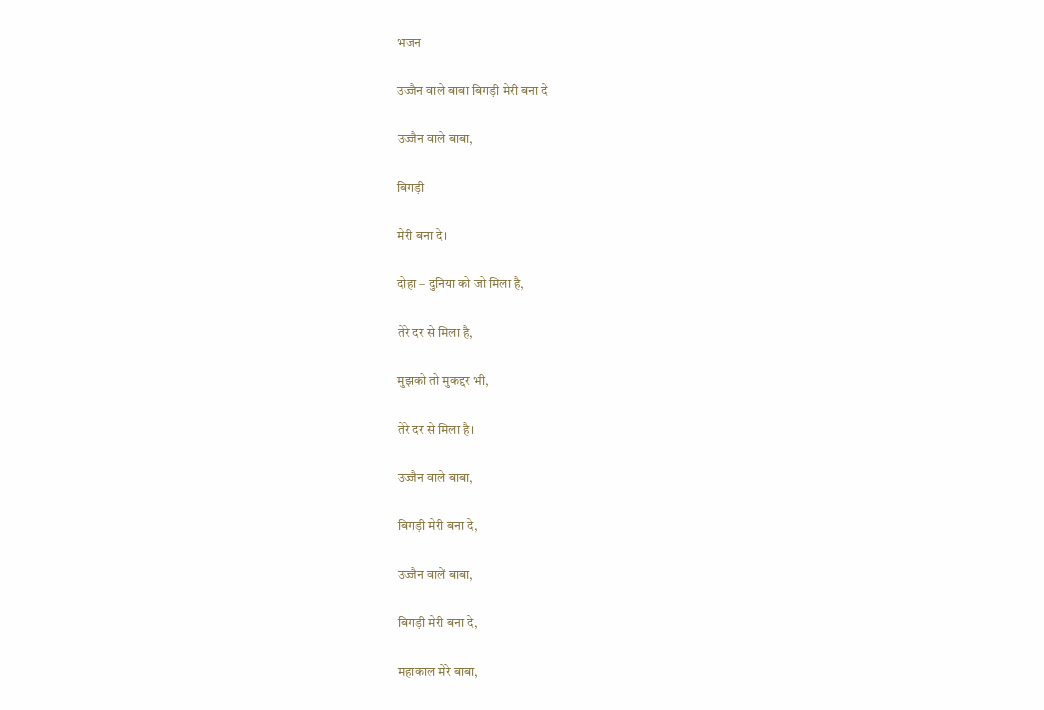भजन

उज्जैन वाले बाबा बिगड़ी मेरी बना दे

उज्जैन वाले बाबा,

बिगड़ी

मेरी बना दे।

दोहा – दुनिया को जो मिला है,

तेरे दर से मिला है,

मुझको तो मुकद्दर भी,

तेरे दर से मिला है।

उज्जैन वाले बाबा,

बिगड़ी मेरी बना दे,

उज्जैन वालें बाबा,

बिगड़ी मेरी बना दे,

महाकाल मेरे बाबा,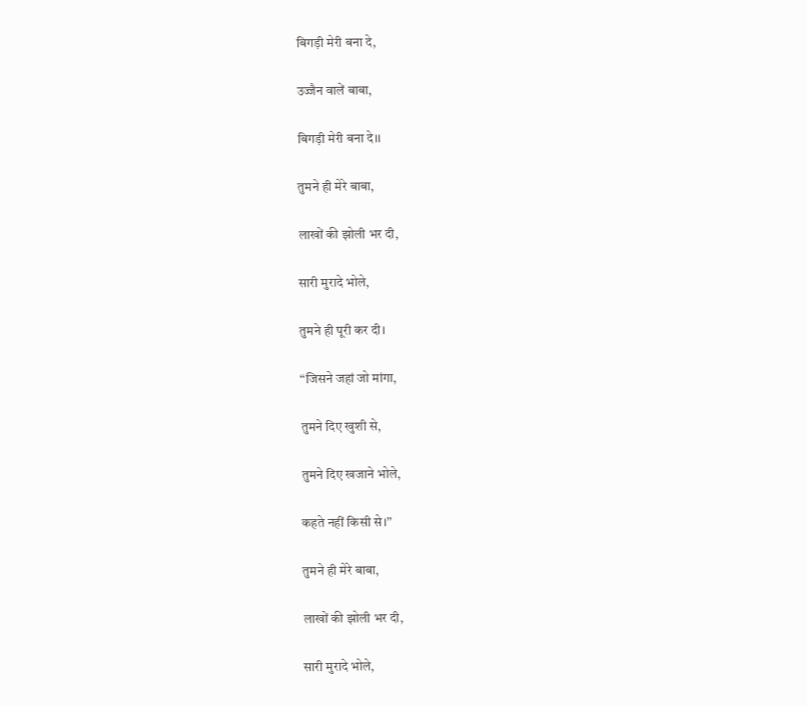बिगड़ी मेरी बना दे,

उज्जैन वालें बाबा,

बिगड़ी मेरी बना दे।।

तुमने ही मेरे बाबा,

लाखों की झोली भर दी,

सारी मुरादे भोले,

तुमने ही पूरी कर दी।

“जिसने जहां जो मांगा,

तुमने दिए खुशी से,

तुमने दिए खजाने भोले,

कहते नहीं किसी से।”

तुमने ही मेरे बाबा,

लाखों की झोली भर दी,

सारी मुरादे भोले,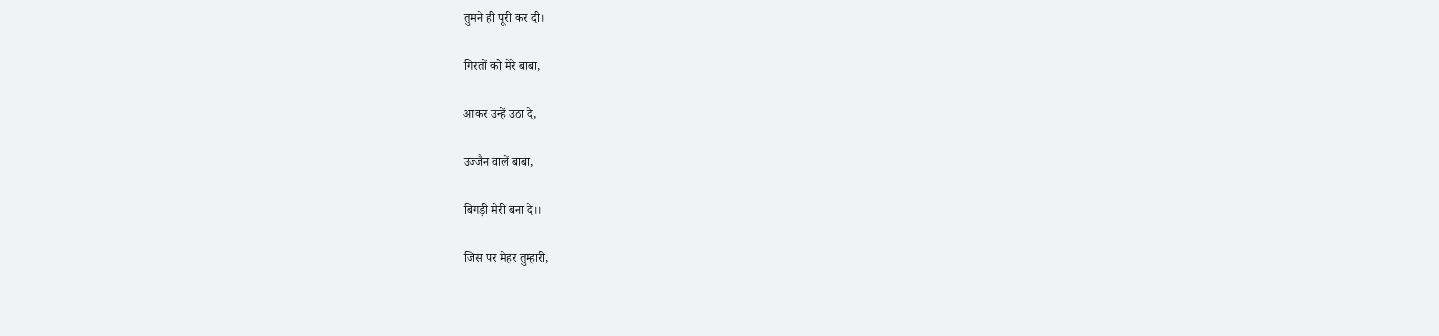तुमने ही पूरी कर दी।

गिरतों को मेरे बाबा,

आकर उन्हें उठा दे,

उज्जैन वालें बाबा,

बिगड़ी मेरी बना दे।।

जिस पर मेहर तुम्हारी,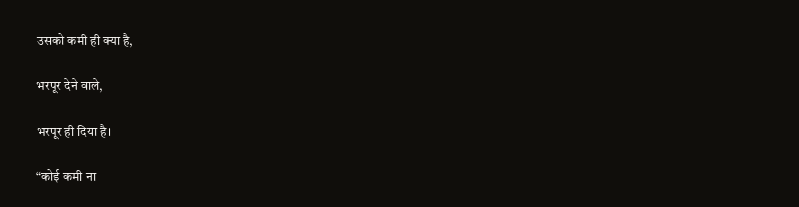उसको कमी ही क्या है,

भरपूर देने वाले,

भरपूर ही दिया है।

“कोई कमी ना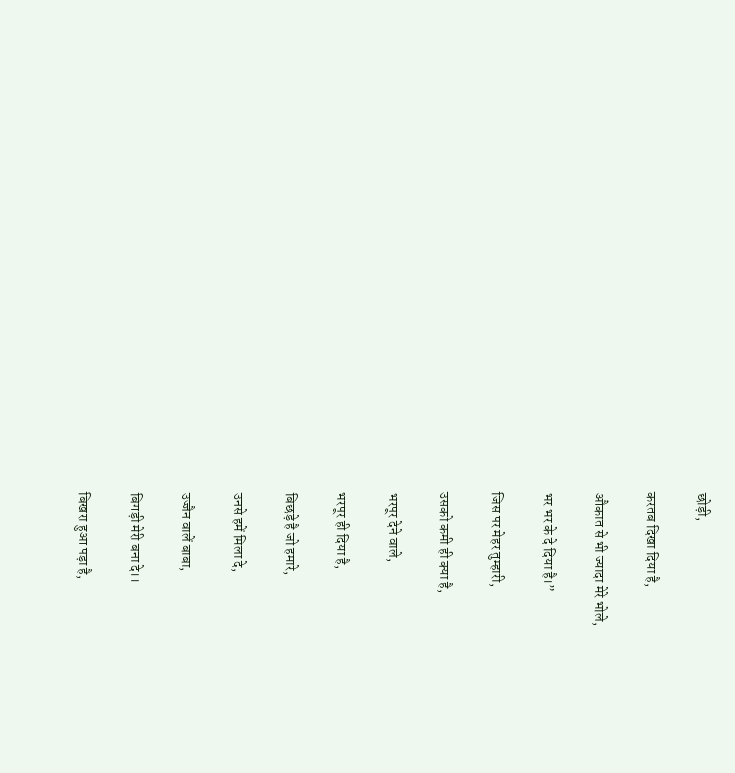छोड़ी,

करतब दिखा दिया है,

औकात से भी ज्यादा मेरे भोले,

भर भर के दे दिया है।”

जिस पर मेहर तुम्हारी,

उसको कमी ही क्या है,

भरपूर देने वाले,

भरपूर ही दिया है,

बिछड़े है जो हमारे,

उनसे हमें मिला दे,

उज्जैन वालें बाबा,

बिगड़ी मेरी बना दे।।

बिखरा हुआ पड़ा है,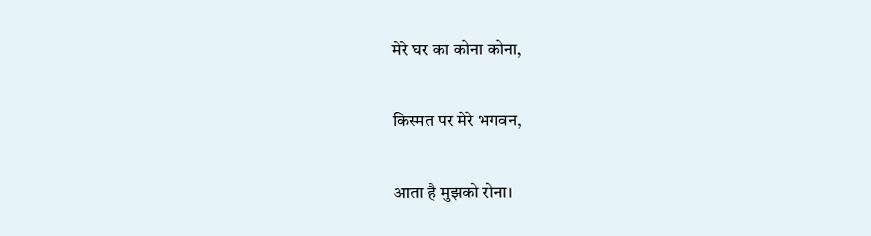मेरे घर का कोना कोना,

किस्मत पर मेरे भगवन,

आता है मुझको रोना।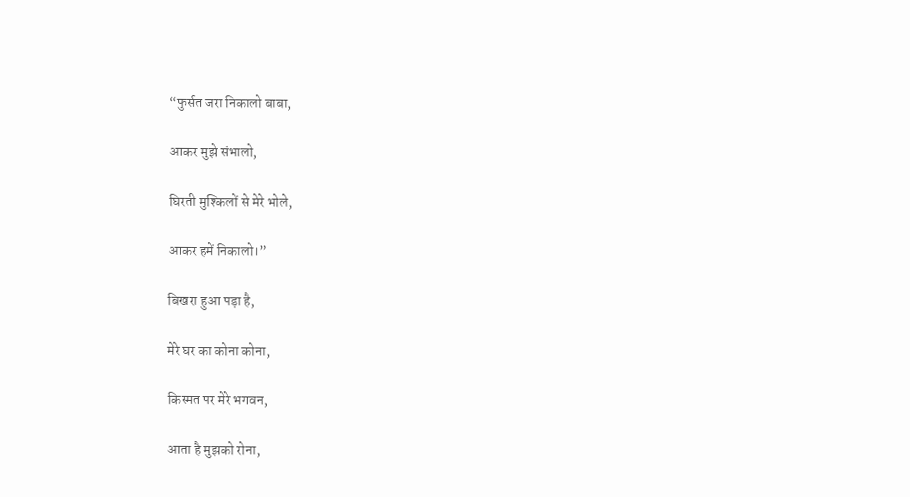“फुर्सत जरा निकालो बाबा,

आकर मुझे संभालो,

घिरती मुश्किलों से मेरे भोले,

आकर हमें निकालो।”

बिखरा हुआ पड़ा है,

मेरे घर का कोना कोना,

किस्मत पर मेरे भगवन,

आता है मुझको रोना,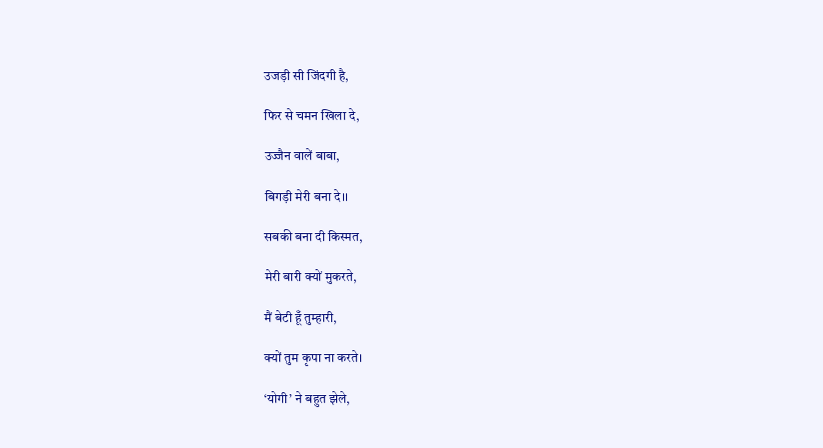उजड़ी सी जिंदगी है,

फिर से चमन खिला दे,

उज्जैन वालें बाबा,

बिगड़ी मेरी बना दे।।

सबकी बना दी किस्मत,

मेरी बारी क्यों मुकरते,

मैं बेटी हूँ तुम्हारी,

क्यों तुम कृपा ना करते।

‘योगी’ ने बहुत झेले,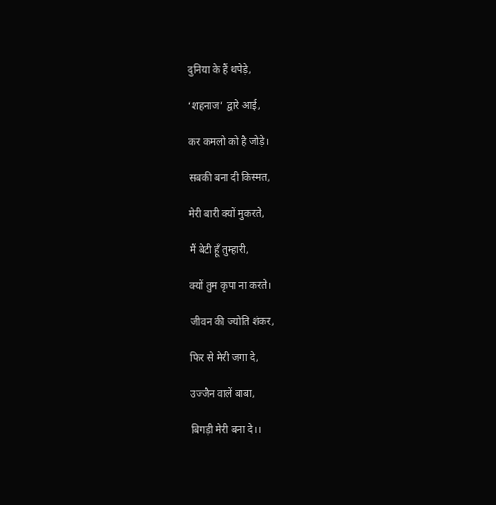दुनिया के हैं थपेड़े,

‘शहनाज’ द्वारे आई,

कर कमलो को है जोड़े।

सबकी बना दी किस्मत,

मेरी बारी क्यों मुकरते,

मैं बेटी हूँ तुम्हारी,

क्यों तुम कृपा ना करते।

जीवन की ज्योति शंकर,

फिर से मेरी जगा दे,

उज्जैन वालें बाबा,

बिगड़ी मेरी बना दे।।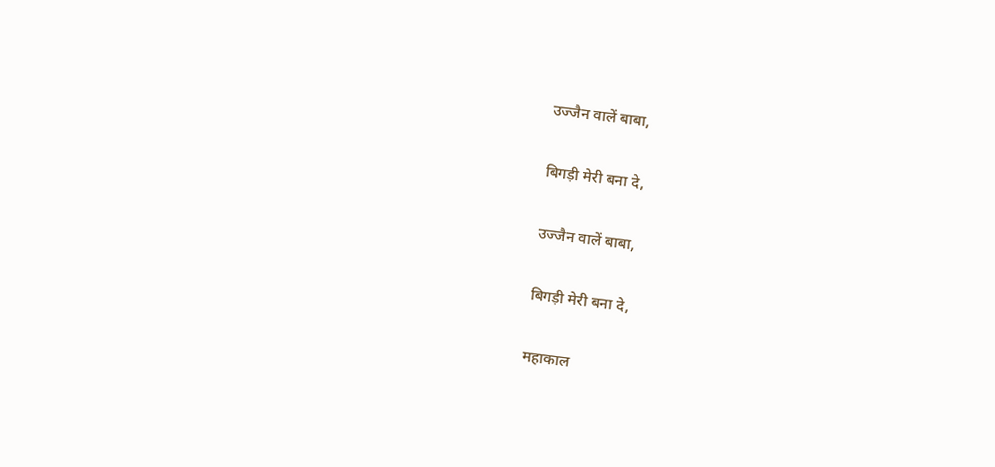उज्जैन वालें बाबा,

बिगड़ी मेरी बना दे,

उज्जैन वालें बाबा,

बिगड़ी मेरी बना दे,

महाकाल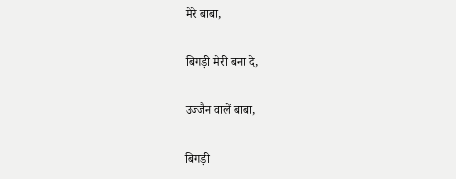मेरे बाबा,

बिगड़ी मेरी बना दे,

उज्जैन वालें बाबा,

बिगड़ी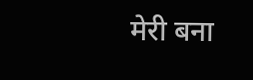मेरी बना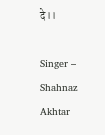दे।।

Singer – Shahnaz Akhtar